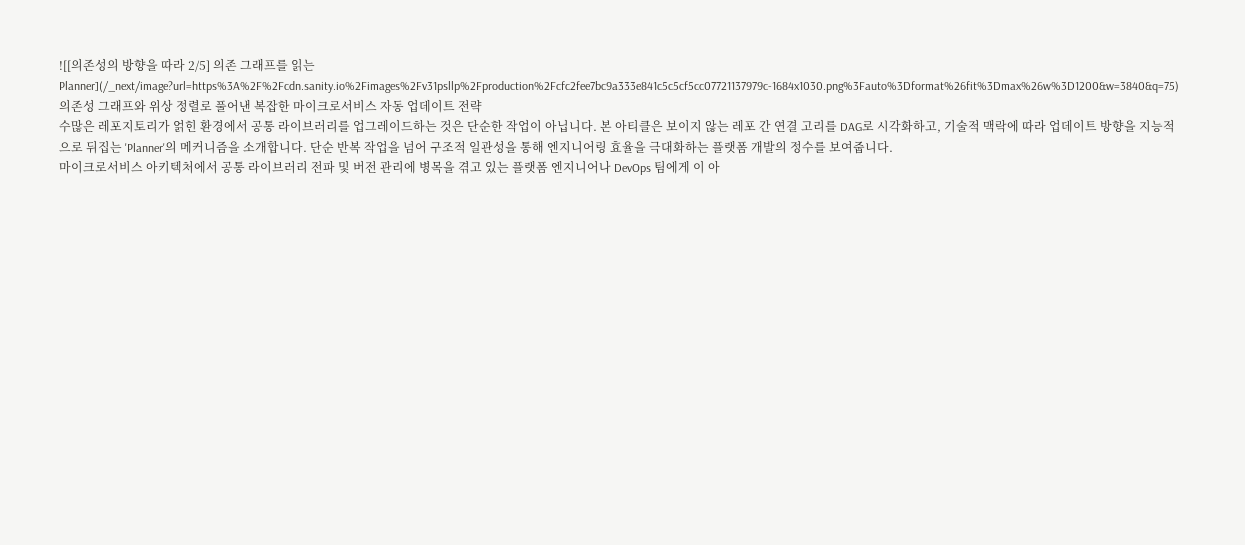![[의존성의 방향을 따라 2/5] 의존 그래프를 읽는 Planner](/_next/image?url=https%3A%2F%2Fcdn.sanity.io%2Fimages%2Fv31psllp%2Fproduction%2Fcfc2fee7bc9a333e841c5c5cf5cc07721137979c-1684x1030.png%3Fauto%3Dformat%26fit%3Dmax%26w%3D1200&w=3840&q=75)
의존성 그래프와 위상 정렬로 풀어낸 복잡한 마이크로서비스 자동 업데이트 전략
수많은 레포지토리가 얽힌 환경에서 공통 라이브러리를 업그레이드하는 것은 단순한 작업이 아닙니다. 본 아티클은 보이지 않는 레포 간 연결 고리를 DAG로 시각화하고, 기술적 맥락에 따라 업데이트 방향을 지능적으로 뒤집는 'Planner'의 메커니즘을 소개합니다. 단순 반복 작업을 넘어 구조적 일관성을 통해 엔지니어링 효율을 극대화하는 플랫폼 개발의 정수를 보여줍니다.
마이크로서비스 아키텍처에서 공통 라이브러리 전파 및 버전 관리에 병목을 겪고 있는 플랫폼 엔지니어나 DevOps 팀에게 이 아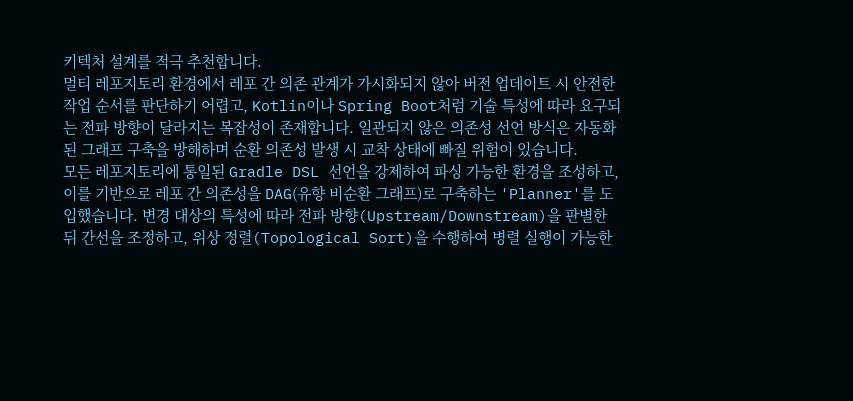키텍처 설계를 적극 추천합니다.
멀티 레포지토리 환경에서 레포 간 의존 관계가 가시화되지 않아 버전 업데이트 시 안전한 작업 순서를 판단하기 어렵고, Kotlin이나 Spring Boot처럼 기술 특성에 따라 요구되는 전파 방향이 달라지는 복잡성이 존재합니다. 일관되지 않은 의존성 선언 방식은 자동화된 그래프 구축을 방해하며 순환 의존성 발생 시 교착 상태에 빠질 위험이 있습니다.
모든 레포지토리에 통일된 Gradle DSL 선언을 강제하여 파싱 가능한 환경을 조성하고, 이를 기반으로 레포 간 의존성을 DAG(유향 비순환 그래프)로 구축하는 'Planner'를 도입했습니다. 변경 대상의 특성에 따라 전파 방향(Upstream/Downstream)을 판별한 뒤 간선을 조정하고, 위상 정렬(Topological Sort)을 수행하여 병렬 실행이 가능한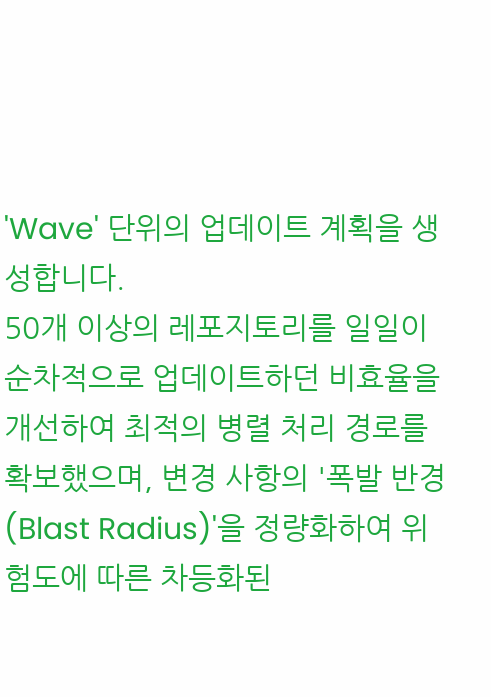'Wave' 단위의 업데이트 계획을 생성합니다.
50개 이상의 레포지토리를 일일이 순차적으로 업데이트하던 비효율을 개선하여 최적의 병렬 처리 경로를 확보했으며, 변경 사항의 '폭발 반경(Blast Radius)'을 정량화하여 위험도에 따른 차등화된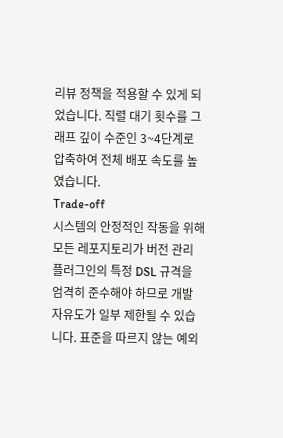리뷰 정책을 적용할 수 있게 되었습니다. 직렬 대기 횟수를 그래프 깊이 수준인 3~4단계로 압축하여 전체 배포 속도를 높였습니다.
Trade-off
시스템의 안정적인 작동을 위해 모든 레포지토리가 버전 관리 플러그인의 특정 DSL 규격을 엄격히 준수해야 하므로 개발 자유도가 일부 제한될 수 있습니다. 표준을 따르지 않는 예외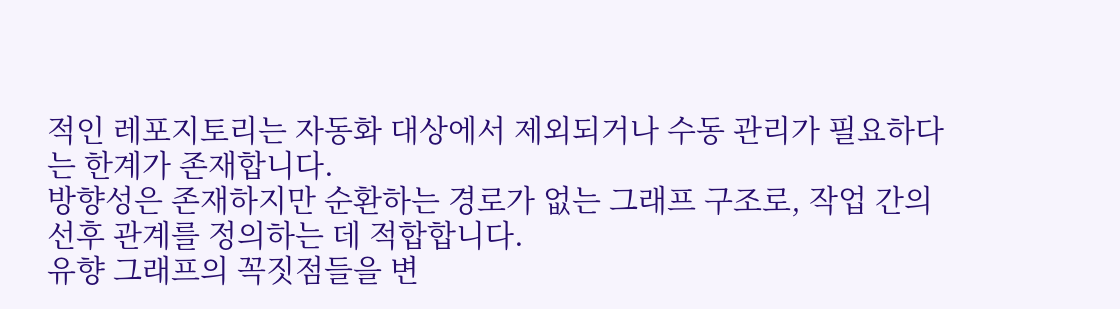적인 레포지토리는 자동화 대상에서 제외되거나 수동 관리가 필요하다는 한계가 존재합니다.
방향성은 존재하지만 순환하는 경로가 없는 그래프 구조로, 작업 간의 선후 관계를 정의하는 데 적합합니다.
유향 그래프의 꼭짓점들을 변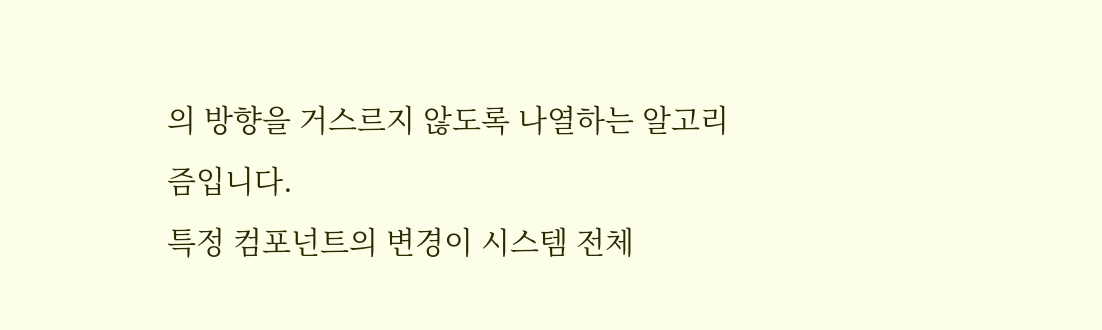의 방향을 거스르지 않도록 나열하는 알고리즘입니다.
특정 컴포넌트의 변경이 시스템 전체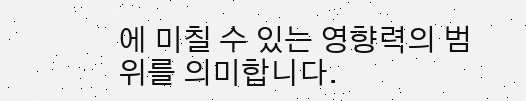에 미칠 수 있는 영향력의 범위를 의미합니다.